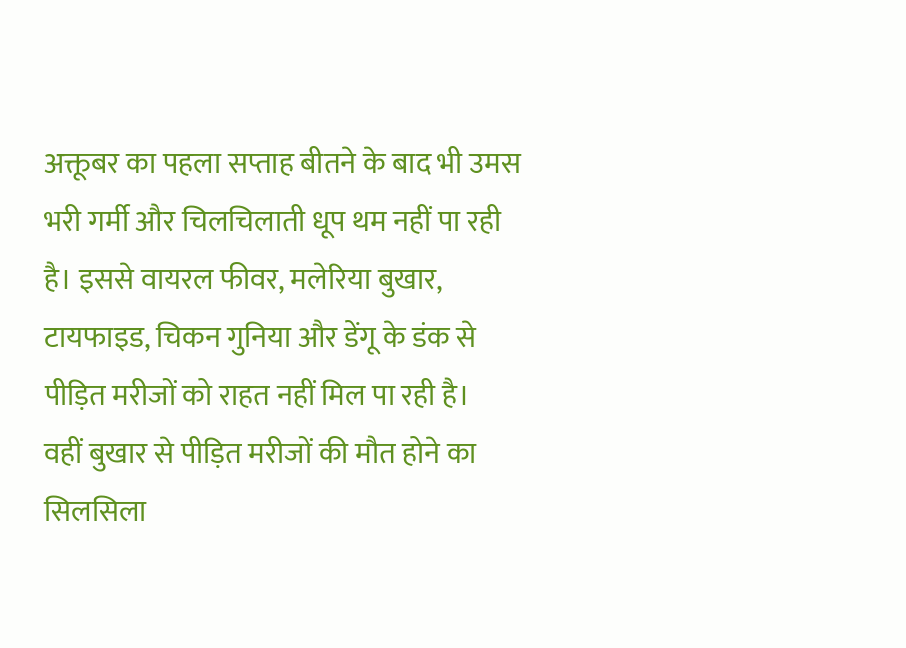अक्तूबर का पहला सप्ताह बीतने के बाद भी उमस भरी गर्मी और चिलचिलाती धूप थम नहीं पा रही है। इससे वायरल फीवर, मलेरिया बुखार, टायफाइड, चिकन गुनिया और डेंगू के डंक से पीड़ित मरीजों को राहत नहीं मिल पा रही है।
वहीं बुखार से पीड़ित मरीजों की मौत होने का सिलसिला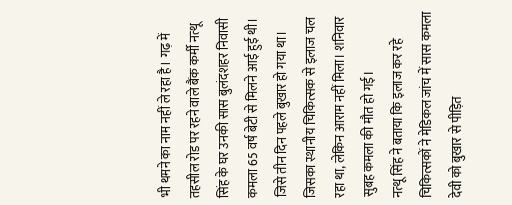भी थमने का नाम नहीं ले रहा है। गढ़ में तहसील रोड पर रहने वाले बैंक कर्मी नत्थू सिंह के घर उनकी सास बुलंदशहर निवासी कमला 65 वर्ष बेटी से मिलने आई हुई थी।
जिसे तीन दिन पहले बुखार हो गया था। जिसका स्थानीय चिकित्सक से इलाज चल रहा था, लेकिन आराम नहीं मिला। शनिवार सुबह कमला की मौत हो गई।
नत्थू सिंह ने बताया कि इलाज कर रहे चिकित्सकों ने मेडिकल जांच में सास कमला देवी को बुखार से पीड़ित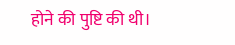होने की पुष्टि की थी।